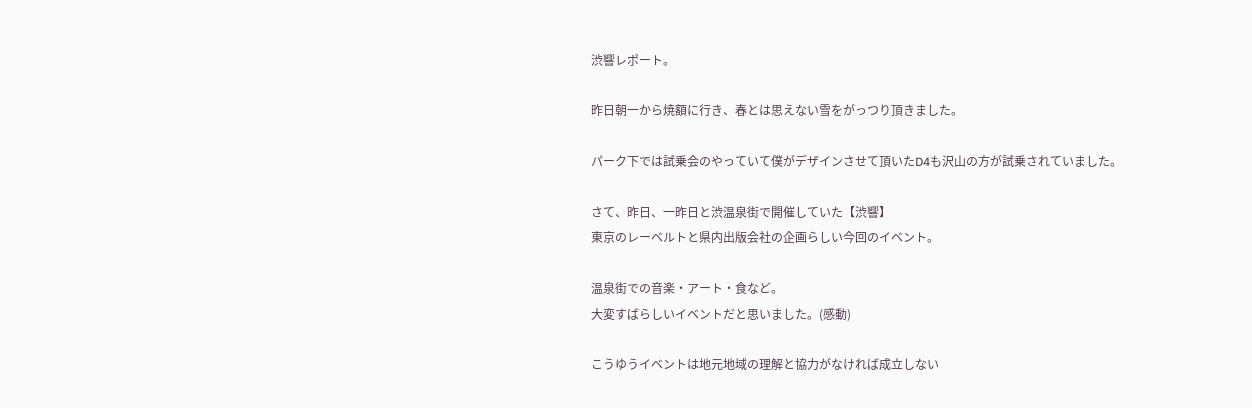渋響レポート。

昨日朝一から焼額に行き、春とは思えない雪をがっつり頂きました。

パーク下では試乗会のやっていて僕がデザインさせて頂いたD4も沢山の方が試乗されていました。

さて、昨日、一昨日と渋温泉街で開催していた【渋響】
東京のレーベルトと県内出版会社の企画らしい今回のイベント。

温泉街での音楽・アート・食など。
大変すばらしいイベントだと思いました。(感動)

こうゆうイベントは地元地域の理解と協力がなければ成立しない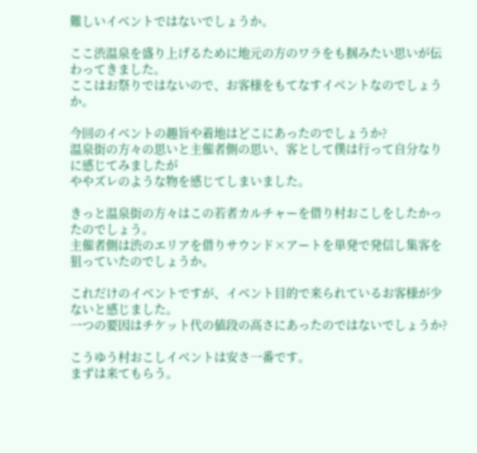難しいイベントではないでしょうか。

ここ渋温泉を盛り上げるために地元の方のワラをも掴みたい思いが伝わってきました。
ここはお祭りではないので、お客様をもてなすイベントなのでしょうか。

今回のイベントの趣旨や着地はどこにあったのでしょうか?
温泉街の方々の思いと主催者側の思い、客として僕は行って自分なりに感じてみましたが
ややズレのような物を感じてしまいました。

きっと温泉街の方々はこの若者カルチャーを借り村おこしをしたかったのでしょう。
主催者側は渋のエリアを借りサウンド×アートを単発で発信し集客を狙っていたのでしょうか。

これだけのイベントですが、イベント目的で来られているお客様が少ないと感じました。
一つの要因はチケット代の値段の高さにあったのではないでしょうか?

こうゆう村おこしイベントは安さ一番です。
まずは来てもらう。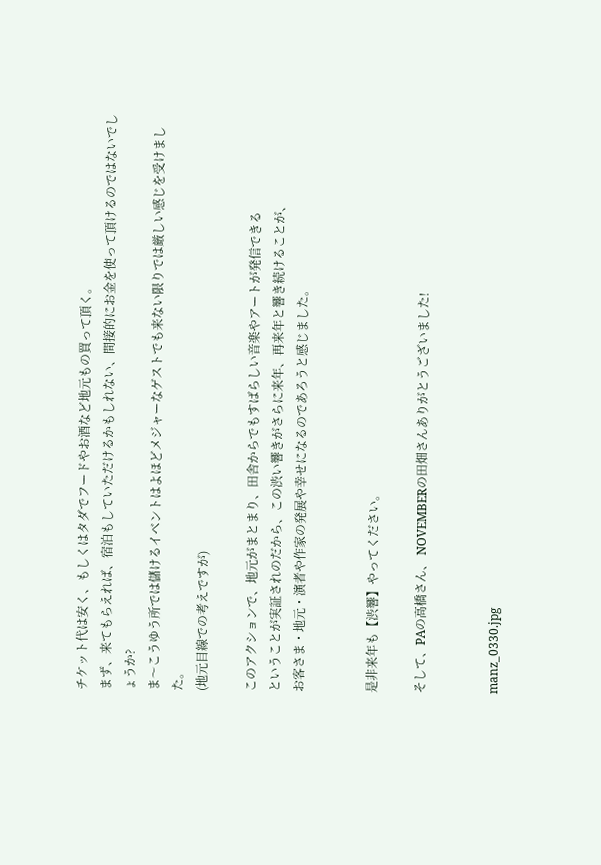チケット代は安く、もしくはタダでフードやお酒など地元もの買って頂く。
まず、来てもらえれば、宿泊もしていただけるかもしれない、間接的にお金を使って頂けるのではないでしょうか?
ま〜こうゆう所では儲けるイベントはよほどメジャーなゲストでも来ない限りでは厳しい感じを受けました。
(地元目線での考えですが)

このアクションで、地元がまとまり、田舎からでもすばらしい音楽やアートが発信できる
ということが実証されのだから、この渋い響きがさらに来年、再来年と響き続けることが、
お客さま・地元・演者や作家の発展や幸せになるのであろうと感じました。


是非来年も【渋響】やってください。

そして、PAの高橋さん、 NOVEMBERの田畑さんありがとうございました!


manz_0330.jpg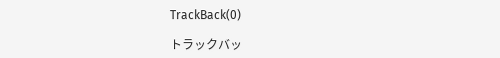TrackBack(0)

トラックバッ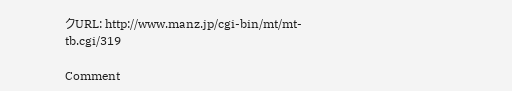クURL: http://www.manz.jp/cgi-bin/mt/mt-tb.cgi/319

Comment